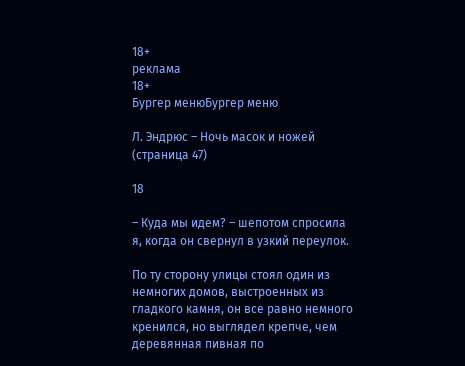18+
реклама
18+
Бургер менюБургер меню

Л. Эндрюс – Ночь масок и ножей (страница 47)

18

– Куда мы идем? – шепотом спросила я, когда он свернул в узкий переулок.

По ту сторону улицы стоял один из немногих домов, выстроенных из гладкого камня, он все равно немного кренился, но выглядел крепче, чем деревянная пивная по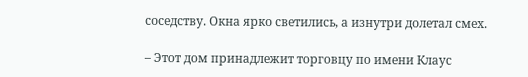соседству. Окна ярко светились, а изнутри долетал смех.

– Этот дом принадлежит торговцу по имени Клаус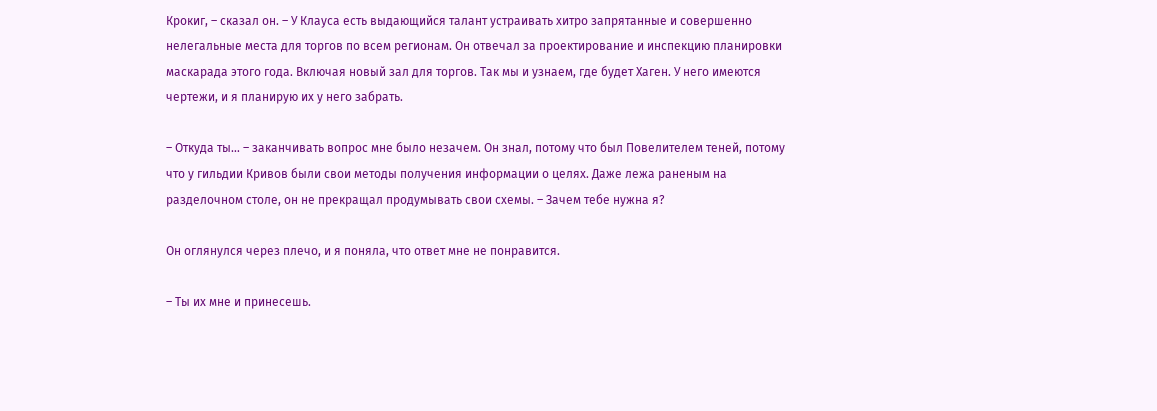Крокиг, – сказал он. – У Клауса есть выдающийся талант устраивать хитро запрятанные и совершенно нелегальные места для торгов по всем регионам. Он отвечал за проектирование и инспекцию планировки маскарада этого года. Включая новый зал для торгов. Так мы и узнаем, где будет Хаген. У него имеются чертежи, и я планирую их у него забрать.

– Откуда ты… – заканчивать вопрос мне было незачем. Он знал, потому что был Повелителем теней, потому что у гильдии Кривов были свои методы получения информации о целях. Даже лежа раненым на разделочном столе, он не прекращал продумывать свои схемы. – Зачем тебе нужна я?

Он оглянулся через плечо, и я поняла, что ответ мне не понравится.

– Ты их мне и принесешь.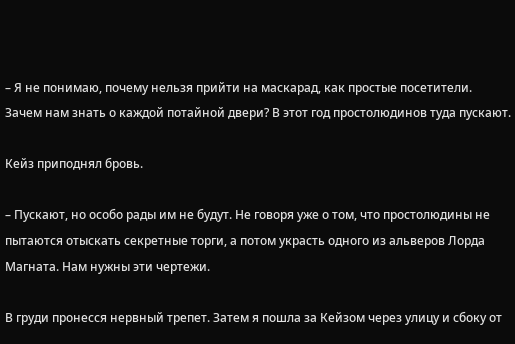– Я не понимаю, почему нельзя прийти на маскарад, как простые посетители. Зачем нам знать о каждой потайной двери? В этот год простолюдинов туда пускают.

Кейз приподнял бровь.

– Пускают, но особо рады им не будут. Не говоря уже о том, что простолюдины не пытаются отыскать секретные торги, а потом украсть одного из альверов Лорда Магната. Нам нужны эти чертежи.

В груди пронесся нервный трепет. Затем я пошла за Кейзом через улицу и сбоку от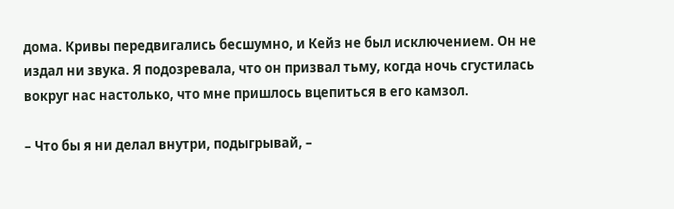дома. Кривы передвигались бесшумно, и Кейз не был исключением. Он не издал ни звука. Я подозревала, что он призвал тьму, когда ночь сгустилась вокруг нас настолько, что мне пришлось вцепиться в его камзол.

– Что бы я ни делал внутри, подыгрывай, –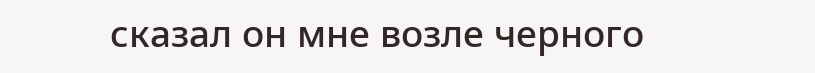сказал он мне возле черного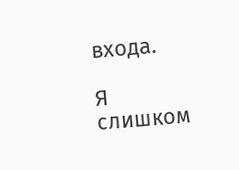входа.

Я слишком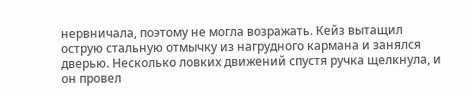нервничала, поэтому не могла возражать. Кейз вытащил острую стальную отмычку из нагрудного кармана и занялся дверью. Несколько ловких движений спустя ручка щелкнула, и он провел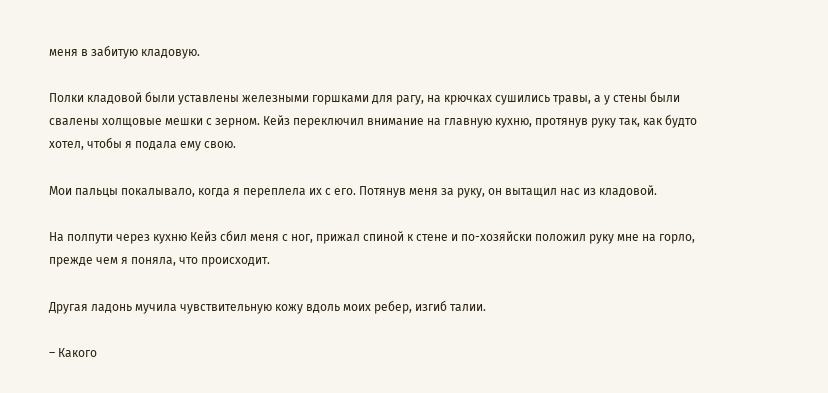меня в забитую кладовую.

Полки кладовой были уставлены железными горшками для рагу, на крючках сушились травы, а у стены были свалены холщовые мешки с зерном. Кейз переключил внимание на главную кухню, протянув руку так, как будто хотел, чтобы я подала ему свою.

Мои пальцы покалывало, когда я переплела их с его. Потянув меня за руку, он вытащил нас из кладовой.

На полпути через кухню Кейз сбил меня с ног, прижал спиной к стене и по-хозяйски положил руку мне на горло, прежде чем я поняла, что происходит.

Другая ладонь мучила чувствительную кожу вдоль моих ребер, изгиб талии.

– Какого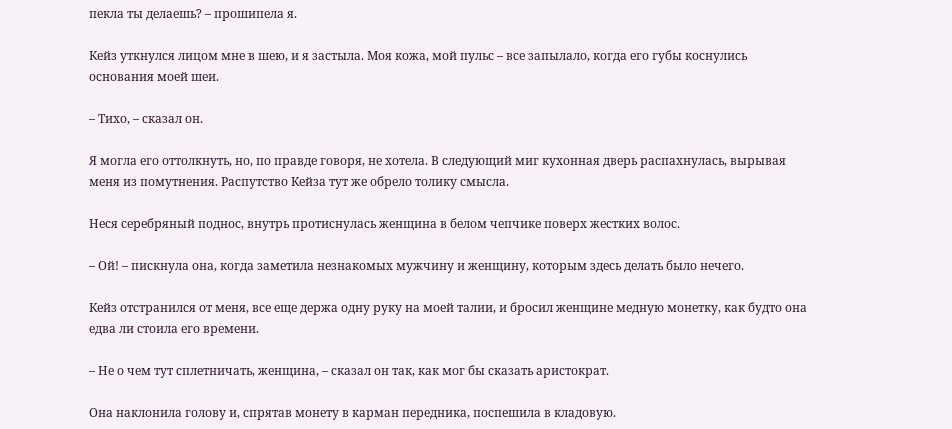пекла ты делаешь? – прошипела я.

Кейз уткнулся лицом мне в шею, и я застыла. Моя кожа, мой пульс – все запылало, когда его губы коснулись основания моей шеи.

– Тихо, – сказал он.

Я могла его оттолкнуть, но, по правде говоря, не хотела. В следующий миг кухонная дверь распахнулась, вырывая меня из помутнения. Распутство Кейза тут же обрело толику смысла.

Неся серебряный поднос, внутрь протиснулась женщина в белом чепчике поверх жестких волос.

– Ой! – пискнула она, когда заметила незнакомых мужчину и женщину, которым здесь делать было нечего.

Кейз отстранился от меня, все еще держа одну руку на моей талии, и бросил женщине медную монетку, как будто она едва ли стоила его времени.

– Не о чем тут сплетничать, женщина, – сказал он так, как мог бы сказать аристократ.

Она наклонила голову и, спрятав монету в карман передника, поспешила в кладовую.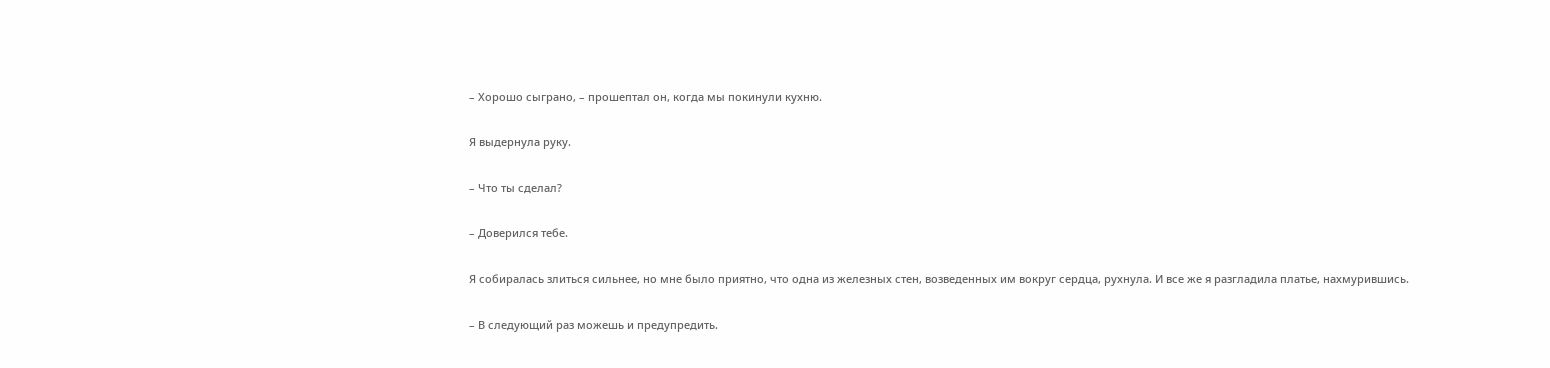– Хорошо сыграно, – прошептал он, когда мы покинули кухню.

Я выдернула руку.

– Что ты сделал?

– Доверился тебе.

Я собиралась злиться сильнее, но мне было приятно, что одна из железных стен, возведенных им вокруг сердца, рухнула. И все же я разгладила платье, нахмурившись.

– В следующий раз можешь и предупредить.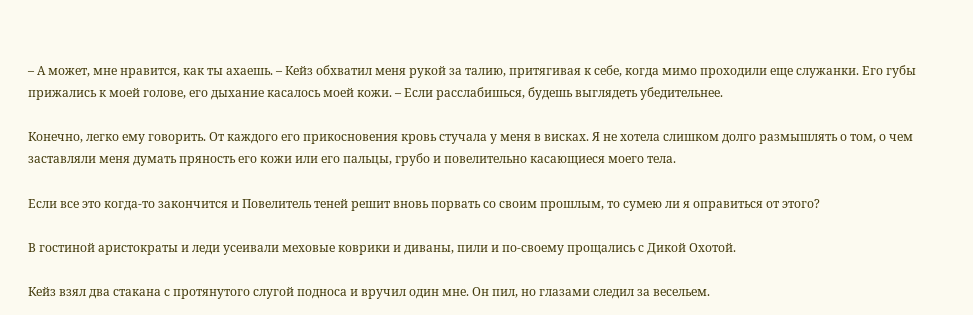– А может, мне нравится, как ты ахаешь. – Кейз обхватил меня рукой за талию, притягивая к себе, когда мимо проходили еще служанки. Его губы прижались к моей голове, его дыхание касалось моей кожи. – Если расслабишься, будешь выглядеть убедительнее.

Конечно, легко ему говорить. От каждого его прикосновения кровь стучала у меня в висках. Я не хотела слишком долго размышлять о том, о чем заставляли меня думать пряность его кожи или его пальцы, грубо и повелительно касающиеся моего тела.

Если все это когда-то закончится и Повелитель теней решит вновь порвать со своим прошлым, то сумею ли я оправиться от этого?

В гостиной аристократы и леди усеивали меховые коврики и диваны, пили и по-своему прощались с Дикой Охотой.

Кейз взял два стакана с протянутого слугой подноса и вручил один мне. Он пил, но глазами следил за весельем.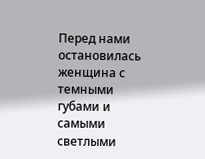Перед нами остановилась женщина с темными губами и самыми светлыми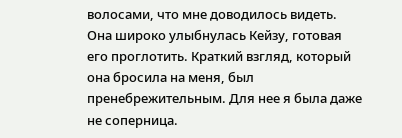волосами, что мне доводилось видеть. Она широко улыбнулась Кейзу, готовая его проглотить. Краткий взгляд, который она бросила на меня, был пренебрежительным. Для нее я была даже не соперница.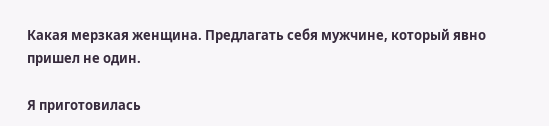Какая мерзкая женщина. Предлагать себя мужчине, который явно пришел не один.

Я приготовилась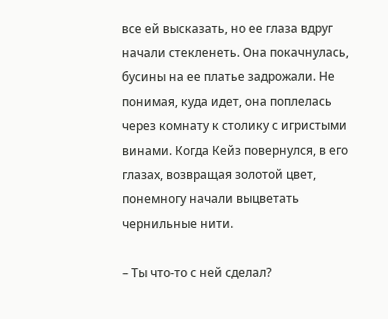все ей высказать, но ее глаза вдруг начали стекленеть. Она покачнулась, бусины на ее платье задрожали. Не понимая, куда идет, она поплелась через комнату к столику с игристыми винами. Когда Кейз повернулся, в его глазах, возвращая золотой цвет, понемногу начали выцветать чернильные нити.

– Ты что-то с ней сделал?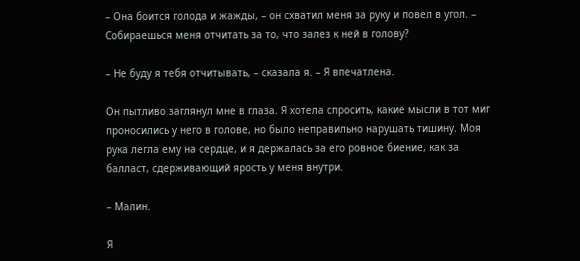– Она боится голода и жажды, – он схватил меня за руку и повел в угол. – Собираешься меня отчитать за то, что залез к ней в голову?

– Не буду я тебя отчитывать, – сказала я. – Я впечатлена.

Он пытливо заглянул мне в глаза. Я хотела спросить, какие мысли в тот миг проносились у него в голове, но было неправильно нарушать тишину. Моя рука легла ему на сердце, и я держалась за его ровное биение, как за балласт, сдерживающий ярость у меня внутри.

– Малин.

Я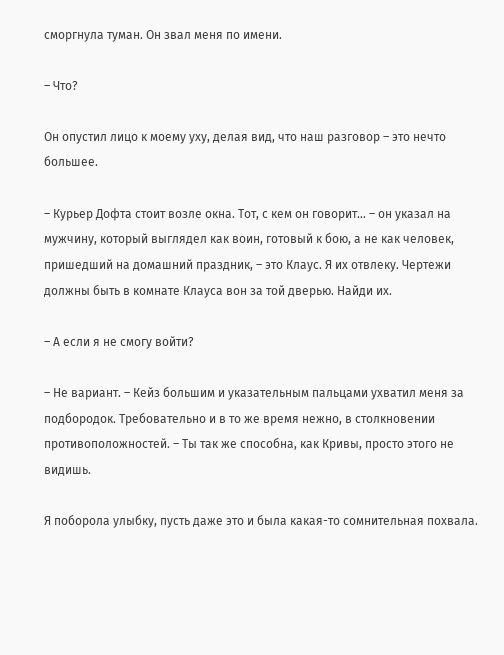сморгнула туман. Он звал меня по имени.

– Что?

Он опустил лицо к моему уху, делая вид, что наш разговор – это нечто большее.

– Курьер Дофта стоит возле окна. Тот, с кем он говорит… – он указал на мужчину, который выглядел как воин, готовый к бою, а не как человек, пришедший на домашний праздник, – это Клаус. Я их отвлеку. Чертежи должны быть в комнате Клауса вон за той дверью. Найди их.

– А если я не смогу войти?

– Не вариант. – Кейз большим и указательным пальцами ухватил меня за подбородок. Требовательно и в то же время нежно, в столкновении противоположностей. – Ты так же способна, как Кривы, просто этого не видишь.

Я поборола улыбку, пусть даже это и была какая-то сомнительная похвала.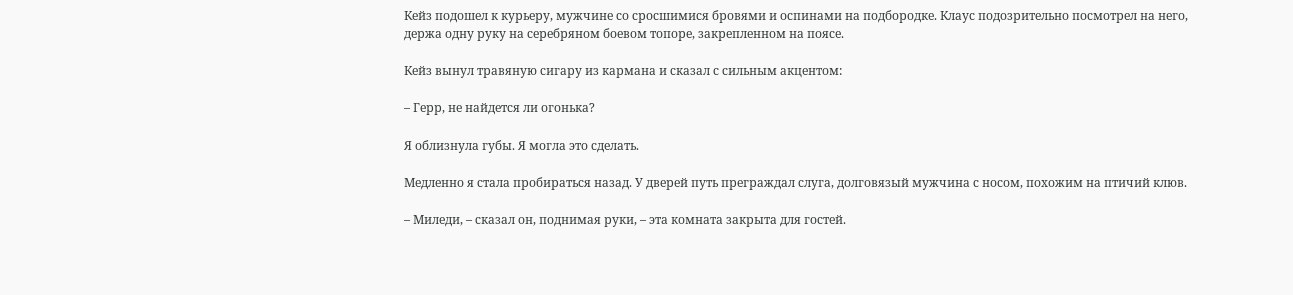Кейз подошел к курьеру, мужчине со сросшимися бровями и оспинами на подбородке. Клаус подозрительно посмотрел на него, держа одну руку на серебряном боевом топоре, закрепленном на поясе.

Кейз вынул травяную сигару из кармана и сказал с сильным акцентом:

– Герр, не найдется ли огонька?

Я облизнула губы. Я могла это сделать.

Медленно я стала пробираться назад. У дверей путь преграждал слуга, долговязый мужчина с носом, похожим на птичий клюв.

– Миледи, – сказал он, поднимая руки, – эта комната закрыта для гостей.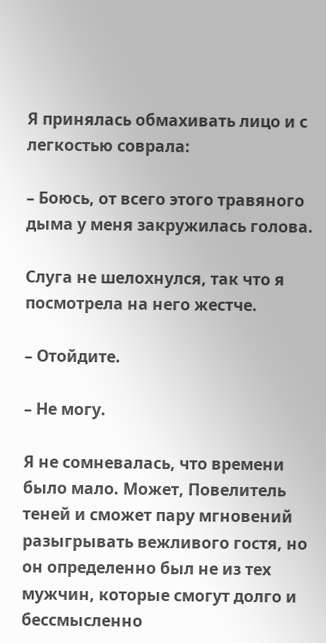Я принялась обмахивать лицо и с легкостью соврала:

– Боюсь, от всего этого травяного дыма у меня закружилась голова.

Слуга не шелохнулся, так что я посмотрела на него жестче.

– Отойдите.

– Не могу.

Я не сомневалась, что времени было мало. Может, Повелитель теней и сможет пару мгновений разыгрывать вежливого гостя, но он определенно был не из тех мужчин, которые смогут долго и бессмысленно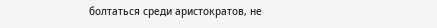болтаться среди аристократов, не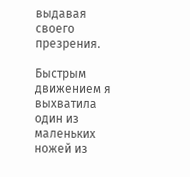выдавая своего презрения.

Быстрым движением я выхватила один из маленьких ножей из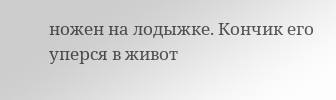ножен на лодыжке. Кончик его уперся в живот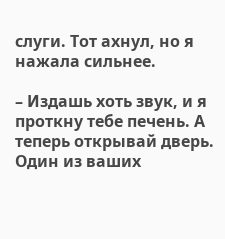слуги. Тот ахнул, но я нажала сильнее.

– Издашь хоть звук, и я проткну тебе печень. А теперь открывай дверь. Один из ваших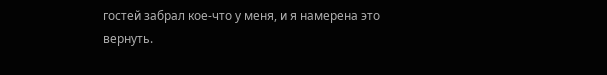гостей забрал кое-что у меня, и я намерена это вернуть.